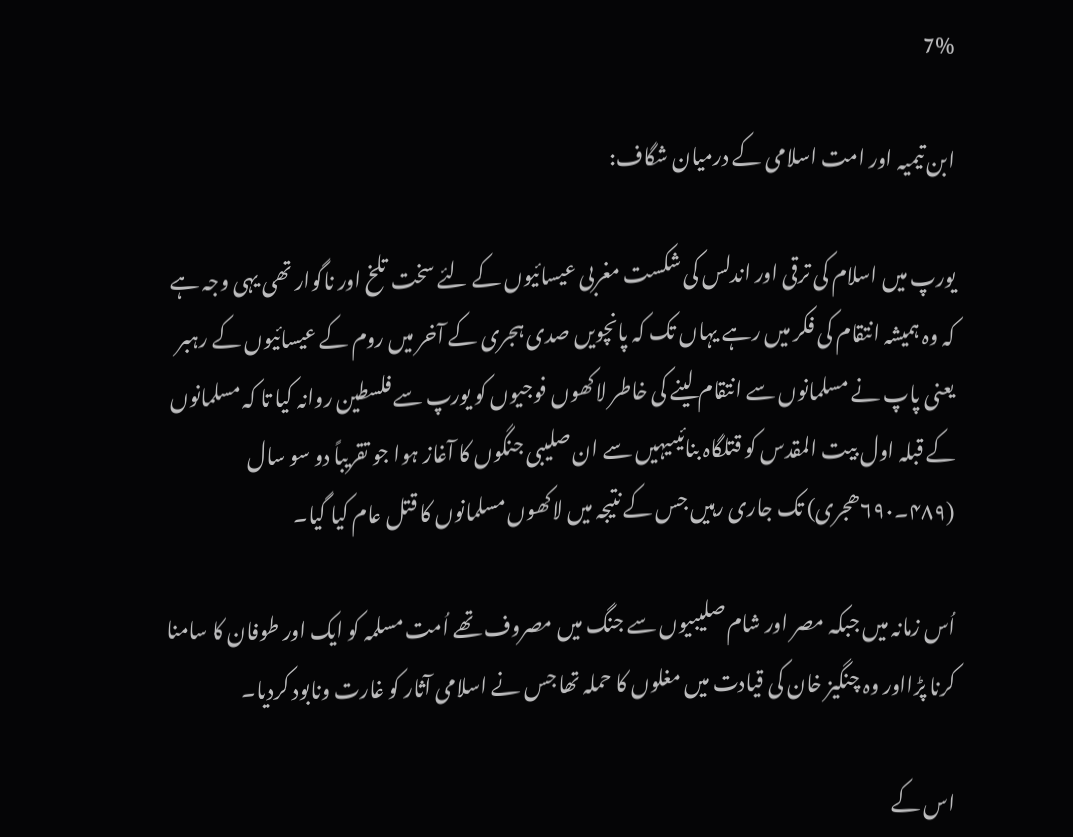7%

ابن تیمیہ اور امت اسلامی کے درمیان شگاف:

یورپ میں اسلام کی ترقی اور اندلس کی شکست مغربی عیسائیوں کے لئے سخت تلخ اور ناگوار تھی یہی وجہ ہے کہ وہ ہمیشہ انتقام کی فکر میں رہے یہاں تک کہ پانچویں صدی ہجری کے آخر میں روم کے عیسائیوں کے رہبر یعنی پاپ نے مسلمانوں سے انتقام لینے کی خاطر لاکھوں فوجیوں کو یورپ سے فلسطین روانہ کیا تا کہ مسلمانوں کے قبلہ اول بیت المقدس کو قتلگاہ بنائیںیہیں سے ان صلیبی جنگوں کا آغاز ہوا جو تقریباً دو سو سال (۴۸۹۔۶۹۰ھجری) تک جاری رہیں جس کے نتیجہ میں لاکھوں مسلمانوں کا قتل عام کیا گیا۔

اُس زمانہ میں جبکہ مصر اور شام صلیبیوں سے جنگ میں مصروف تھے اُمت مسلمہ کو ایک اور طوفان کا سامنا کرنا پڑااور وہ چنگیز خان کی قیادت میں مغلوں کا حملہ تھا جس نے اسلامی آثار کو غارت ونابود کردیا۔

اس کے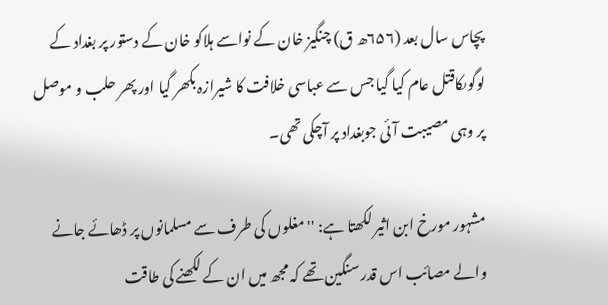پچاس سال بعد (۶۵۶ھ ق) چنگیز خان کے نواسے ہلاکو خان کے دستور پر بغداد کے لوگوںکاقتل عام کیا گیا جس سے عباسی خلافت کا شیرازہ بکھر گیا اور پھر حلب و موصل پر وہی مصیبت آئی جوبغداد پر آچکی تھی۔

مشہور مورخ ابن اثیر لکھتا ہے: '' مغلوں کی طرف سے مسلمانوں پر ڈھائے جانے والے مصائب اس قدر سنگین تھے کہ مجھ میں ان کے لکھنے کی طاقت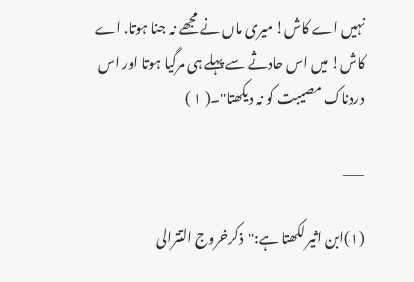نہیں اے کاش! میری ماں نے مجھے نہ جنا ہوتا. اے کاش! میں اس حادثے سے پہلے ہی مرگیا ہوتا اور اس دردناک مصیبت کو نہ دیکھتا''۔( ۱ )

___

(۱)ابن اثیر لکھتا ہے:''ذکرخروج التترالی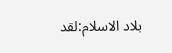بلاد الاسلام:لقد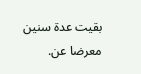بقیت عدة سنین معرضا عن.